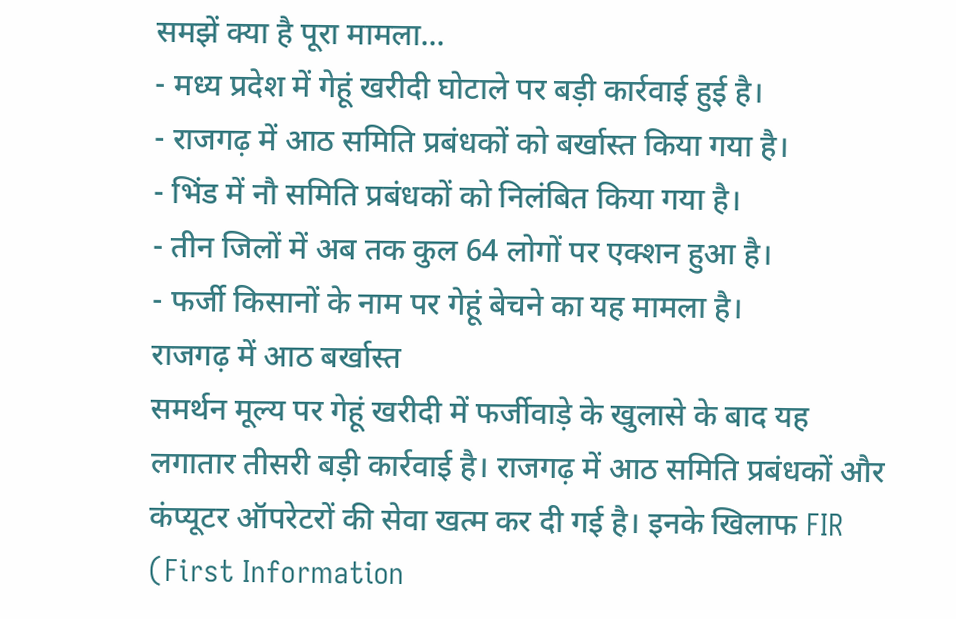समझें क्या है पूरा मामला...
- मध्य प्रदेश में गेहूं खरीदी घोटाले पर बड़ी कार्रवाई हुई है।
- राजगढ़ में आठ समिति प्रबंधकों को बर्खास्त किया गया है।
- भिंड में नौ समिति प्रबंधकों को निलंबित किया गया है।
- तीन जिलों में अब तक कुल 64 लोगों पर एक्शन हुआ है।
- फर्जी किसानों के नाम पर गेहूं बेचने का यह मामला है।
राजगढ़ में आठ बर्खास्त
समर्थन मूल्य पर गेहूं खरीदी में फर्जीवाड़े के खुलासे के बाद यह लगातार तीसरी बड़ी कार्रवाई है। राजगढ़ में आठ समिति प्रबंधकों और कंप्यूटर ऑपरेटरों की सेवा खत्म कर दी गई है। इनके खिलाफ FIR (First Information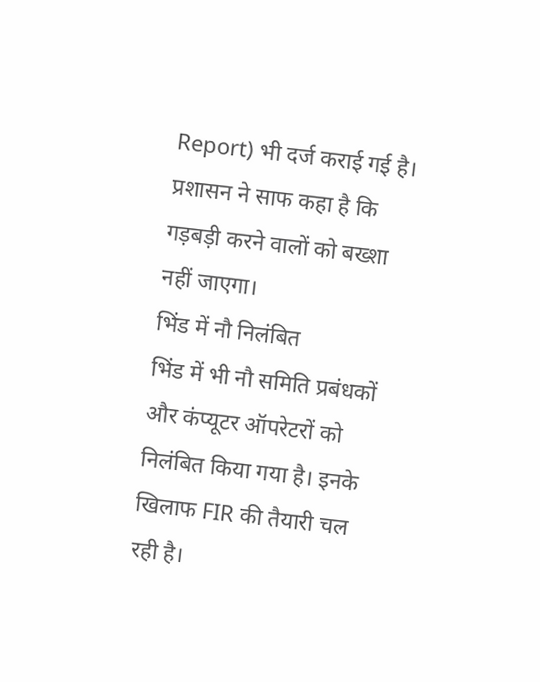Report) भी दर्ज कराई गई है। प्रशासन ने साफ कहा है कि गड़बड़ी करने वालों को बख्शा नहीं जाएगा।
भिंड में नौ निलंबित
भिंड में भी नौ समिति प्रबंधकों और कंप्यूटर ऑपरेटरों को निलंबित किया गया है। इनके खिलाफ FIR की तैयारी चल रही है।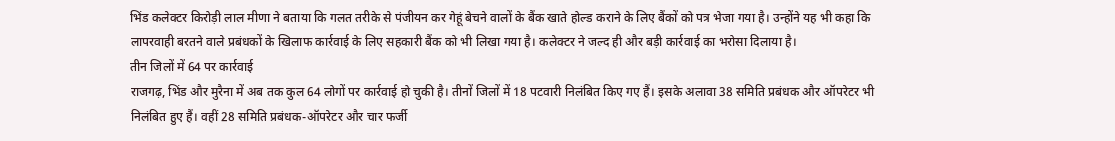भिंड कलेक्टर किरोड़ी लाल मीणा ने बताया कि गलत तरीके से पंजीयन कर गेहूं बेचने वालों के बैंक खाते होल्ड कराने के लिए बैंकों को पत्र भेजा गया है। उन्होंने यह भी कहा कि लापरवाही बरतने वाले प्रबंधकों के खिलाफ कार्रवाई के लिए सहकारी बैंक को भी लिखा गया है। कलेक्टर ने जल्द ही और बड़ी कार्रवाई का भरोसा दिलाया है।
तीन जिलों में 64 पर कार्रवाई
राजगढ़, भिंड और मुरैना में अब तक कुल 64 लोगों पर कार्रवाई हो चुकी है। तीनों जिलों में 18 पटवारी निलंबित किए गए हैं। इसके अलावा 38 समिति प्रबंधक और ऑपरेटर भी निलंबित हुए हैं। वहीं 28 समिति प्रबंधक-ऑपरेटर और चार फर्जी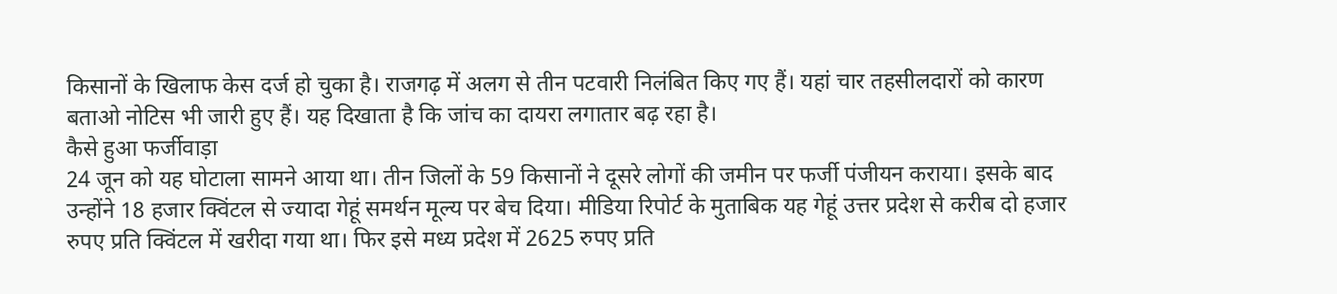किसानों के खिलाफ केस दर्ज हो चुका है। राजगढ़ में अलग से तीन पटवारी निलंबित किए गए हैं। यहां चार तहसीलदारों को कारण बताओ नोटिस भी जारी हुए हैं। यह दिखाता है कि जांच का दायरा लगातार बढ़ रहा है।
कैसे हुआ फर्जीवाड़ा
24 जून को यह घोटाला सामने आया था। तीन जिलों के 59 किसानों ने दूसरे लोगों की जमीन पर फर्जी पंजीयन कराया। इसके बाद उन्होंने 18 हजार क्विंटल से ज्यादा गेहूं समर्थन मूल्य पर बेच दिया। मीडिया रिपोर्ट के मुताबिक यह गेहूं उत्तर प्रदेश से करीब दो हजार रुपए प्रति क्विंटल में खरीदा गया था। फिर इसे मध्य प्रदेश में 2625 रुपए प्रति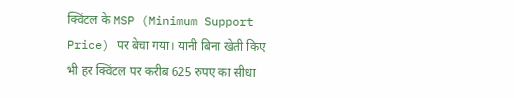क्विंटल के MSP (Minimum Support Price) पर बेचा गया। यानी बिना खेती किए भी हर क्विंटल पर करीब 625 रुपए का सीधा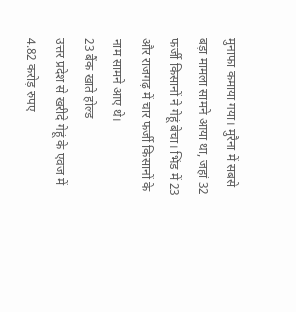मुनाफा कमाया गया। मुरैना में सबसे बड़ा मामला सामने आया था, जहां 32 फर्जी किसानों ने गेहूं बेचा। भिंड में 23 और राजगढ़ में चार फर्जी किसानों के नाम सामने आए थे।
23 बैंक खाते होल्ड
उत्तर प्रदेश से खरीदे गेहूं के एवज में 4.82 करोड़ रुपए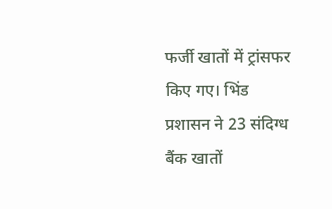फर्जी खातों में ट्रांसफर किए गए। भिंड प्रशासन ने 23 संदिग्ध बैंक खातों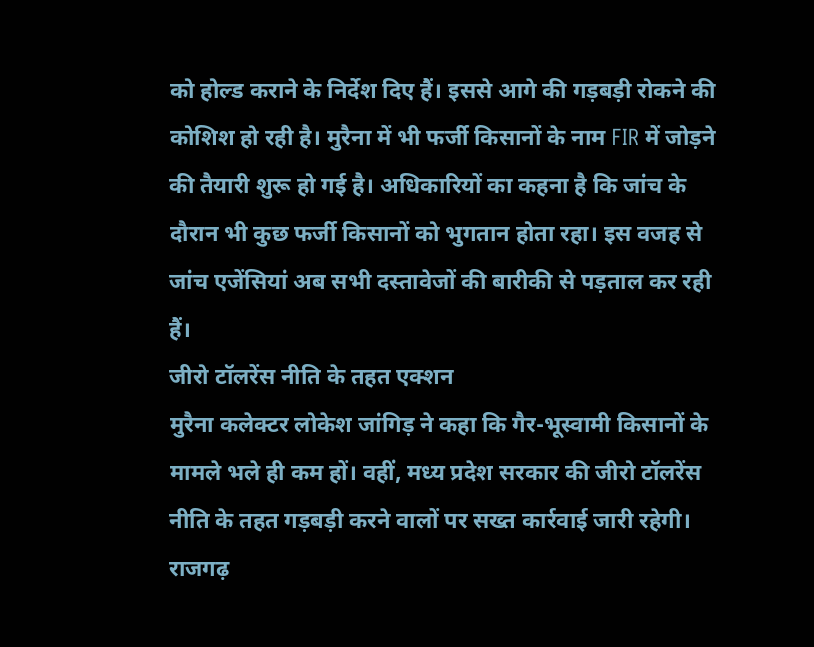को होल्ड कराने के निर्देश दिए हैं। इससे आगे की गड़बड़ी रोकने की कोशिश हो रही है। मुरैना में भी फर्जी किसानों के नाम FIR में जोड़ने की तैयारी शुरू हो गई है। अधिकारियों का कहना है कि जांच के दौरान भी कुछ फर्जी किसानों को भुगतान होता रहा। इस वजह से जांच एजेंसियां अब सभी दस्तावेजों की बारीकी से पड़ताल कर रही हैं।
जीरो टॉलरेंस नीति के तहत एक्शन
मुरैना कलेक्टर लोकेश जांगिड़ ने कहा कि गैर-भूस्वामी किसानों के मामले भले ही कम हों। वहीं, मध्य प्रदेश सरकार की जीरो टॉलरेंस नीति के तहत गड़बड़ी करने वालों पर सख्त कार्रवाई जारी रहेगी। राजगढ़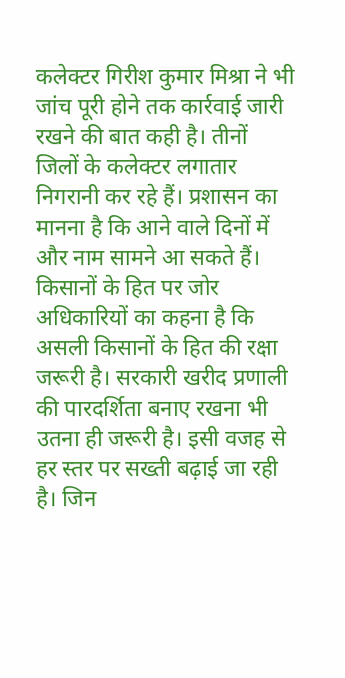कलेक्टर गिरीश कुमार मिश्रा ने भी जांच पूरी होने तक कार्रवाई जारी रखने की बात कही है। तीनों जिलों के कलेक्टर लगातार निगरानी कर रहे हैं। प्रशासन का मानना है कि आने वाले दिनों में और नाम सामने आ सकते हैं।
किसानों के हित पर जोर
अधिकारियों का कहना है कि असली किसानों के हित की रक्षा जरूरी है। सरकारी खरीद प्रणाली की पारदर्शिता बनाए रखना भी उतना ही जरूरी है। इसी वजह से हर स्तर पर सख्ती बढ़ाई जा रही है। जिन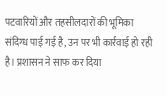पटवारियों और तहसीलदारों की भूमिका संदिग्ध पाई गई है, उन पर भी कार्रवाई हो रही है। प्रशासन ने साफ कर दिया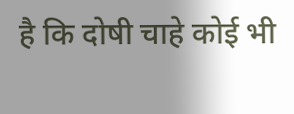है कि दोषी चाहे कोई भी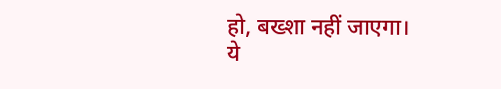हो, बख्शा नहीं जाएगा।
ये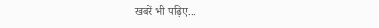खबरें भी पढ़िए...